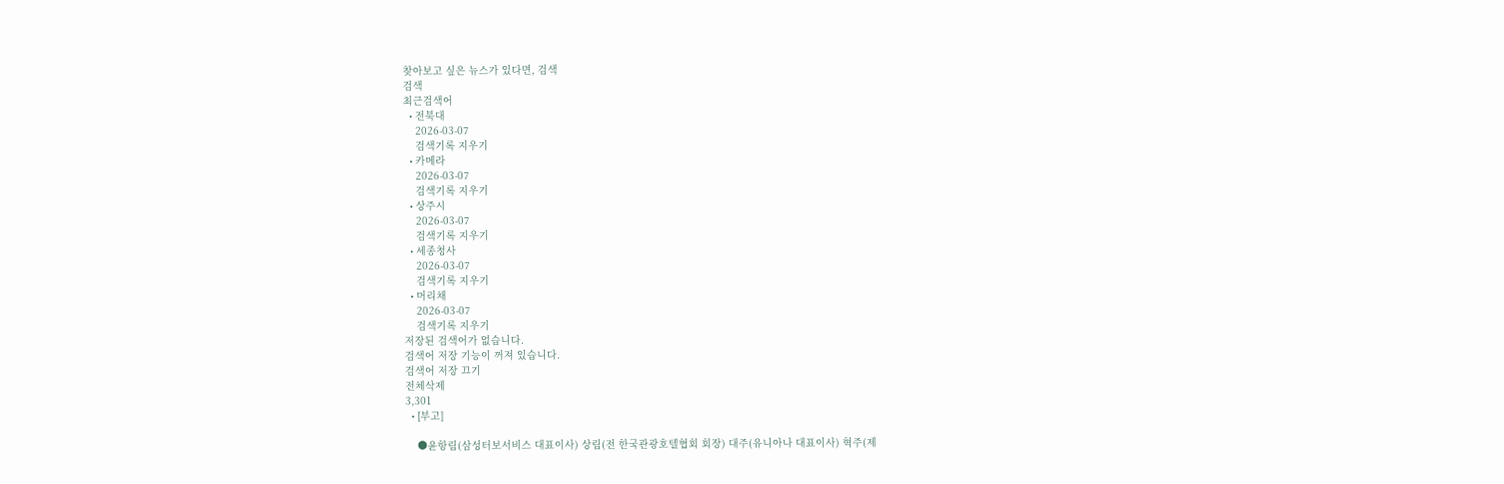찾아보고 싶은 뉴스가 있다면, 검색
검색
최근검색어
  • 전북대
    2026-03-07
    검색기록 지우기
  • 카메라
    2026-03-07
    검색기록 지우기
  • 상주시
    2026-03-07
    검색기록 지우기
  • 세종청사
    2026-03-07
    검색기록 지우기
  • 머리채
    2026-03-07
    검색기록 지우기
저장된 검색어가 없습니다.
검색어 저장 기능이 꺼져 있습니다.
검색어 저장 끄기
전체삭제
3,301
  • [부고]

    ●윤항림(삼성터보서비스 대표이사) 상림(전 한국관광호텔협회 회장) 대주(유니아나 대표이사) 혁주(제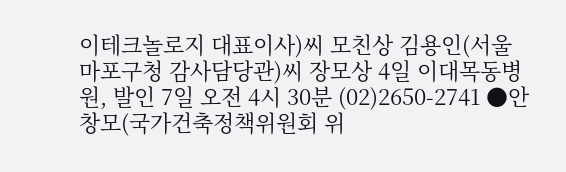이테크놀로지 대표이사)씨 모친상 김용인(서울 마포구청 감사담당관)씨 장모상 4일 이대목동병원, 발인 7일 오전 4시 30분 (02)2650-2741 ●안창모(국가건축정책위원회 위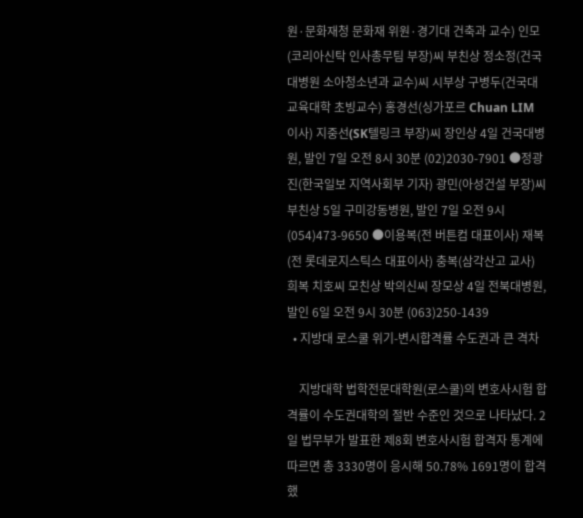원·문화재청 문화재 위원·경기대 건축과 교수) 인모(코리아신탁 인사총무팀 부장)씨 부친상 정소정(건국대병원 소아청소년과 교수)씨 시부상 구병두(건국대 교육대학 초빙교수) 홍경선(싱가포르 Chuan LIM 이사) 지중선(SK텔링크 부장)씨 장인상 4일 건국대병원, 발인 7일 오전 8시 30분 (02)2030-7901 ●정광진(한국일보 지역사회부 기자) 광민(아성건설 부장)씨 부친상 5일 구미강동병원, 발인 7일 오전 9시 (054)473-9650 ●이용복(전 버튼컴 대표이사) 재복(전 롯데로지스틱스 대표이사) 충복(삼각산고 교사) 희복 치호씨 모친상 박의신씨 장모상 4일 전북대병원, 발인 6일 오전 9시 30분 (063)250-1439
  • 지방대 로스쿨 위기-변시합격률 수도권과 큰 격차

    지방대학 법학전문대학원(로스쿨)의 변호사시험 합격률이 수도권대학의 절반 수준인 것으로 나타났다. 2일 법무부가 발표한 제8회 변호사시험 합격자 통계에 따르면 총 3330명이 응시해 50.78% 1691명이 합격했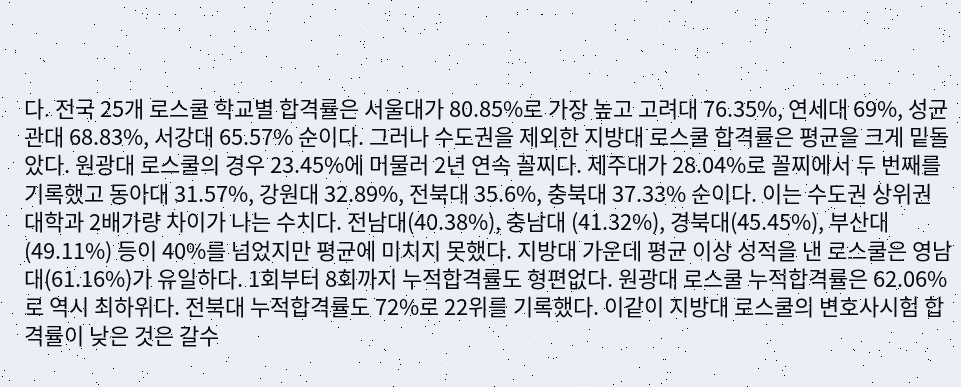다. 전국 25개 로스쿨 학교별 합격률은 서울대가 80.85%로 가장 높고 고려대 76.35%, 연세대 69%, 성균관대 68.83%, 서강대 65.57% 순이다. 그러나 수도권을 제외한 지방대 로스쿨 합격률은 평균을 크게 밑돌았다. 원광대 로스쿨의 경우 23.45%에 머물러 2년 연속 꼴찌다. 제주대가 28.04%로 꼴찌에서 두 번째를 기록했고 동아대 31.57%, 강원대 32.89%, 전북대 35.6%, 충북대 37.33% 순이다. 이는 수도권 상위권 대학과 2배가량 차이가 나는 수치다. 전남대(40.38%), 충남대 (41.32%), 경북대(45.45%), 부산대(49.11%) 등이 40%를 넘었지만 평균에 미치지 못했다. 지방대 가운데 평균 이상 성적을 낸 로스쿨은 영남대(61.16%)가 유일하다. 1회부터 8회까지 누적합격률도 형편없다. 원광대 로스쿨 누적합격률은 62.06%로 역시 최하위다. 전북대 누적합격률도 72%로 22위를 기록했다. 이같이 지방대 로스쿨의 변호사시험 합격률이 낮은 것은 갈수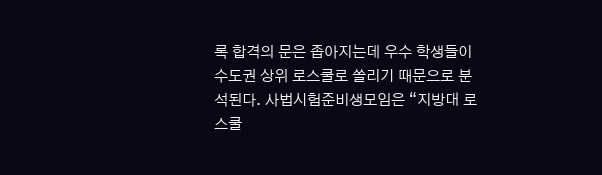록 합격의 문은 좁아지는데 우수 학생들이 수도권 상위 로스쿨로 쏠리기 때문으로 분석된다. 사법시험준비생모임은 “지방대 로스쿨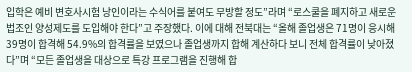입학은 예비 변호사시험 낭인이라는 수식어를 붙여도 무방할 정도”라며 “로스쿨을 폐지하고 새로운 법조인 양성제도를 도입해야 한다”고 주장했다. 이에 대해 전북대는 “올해 졸업생은 71명이 응시해 39명이 합격해 54.9%의 합격률을 보였으나 졸업생까지 합해 계산하다 보니 전체 합격률이 낮아졌다”며 “모든 졸업생을 대상으로 특강 프로그램을 진행해 합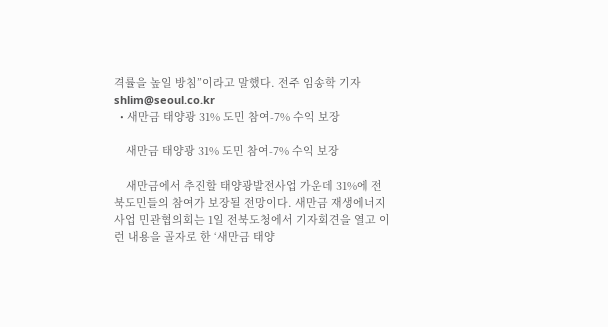격률을 높일 방침”이라고 말했다. 전주 임송학 기자 shlim@seoul.co.kr
  • 새만금 태양광 31% 도민 참여-7% 수익 보장

    새만금 태양광 31% 도민 참여-7% 수익 보장

    새만금에서 추진할 태양광발전사업 가운데 31%에 전북도민들의 참여가 보장될 전망이다. 새만금 재생에너지사업 민관협의회는 1일 전북도청에서 기자회견을 열고 이런 내용을 골자로 한 ‘새만금 태양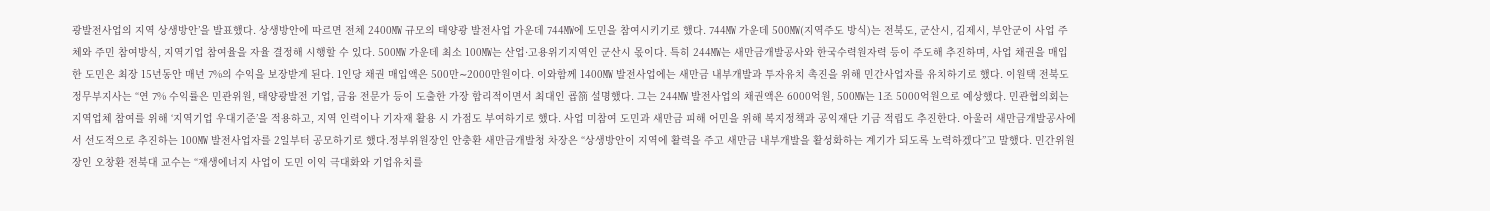광발전사업의 지역 상생방안’을 발표했다. 상생방안에 따르면 전체 2400㎿ 규모의 태양광 발전사업 가운데 744㎿에 도민을 참여시키기로 했다. 744㎿ 가운데 500㎿(지역주도 방식)는 전북도, 군산시, 김제시, 부안군이 사업 주체와 주민 참여방식, 지역기업 참여율을 자율 결정해 시행할 수 있다. 500㎿ 가운데 최소 100㎿는 산업·고용위기지역인 군산시 몫이다. 특히 244㎿는 새만금개발공사와 한국수력원자력 등이 주도해 추진하며, 사업 채권을 매입한 도민은 최장 15년동안 매년 7%의 수익을 보장받게 된다. 1인당 채권 매입액은 500만∼2000만원이다. 이와함께 1400㎿ 발전사업에는 새만금 내부개발과 투자유치 촉진을 위해 민간사업자를 유치하기로 했다. 이원택 전북도 정무부지사는 “연 7% 수익률은 민관위원, 태양광발전 기업, 금융 전문가 등이 도출한 가장 합리적이면서 최대인 굡箚 설명했다. 그는 244㎿ 발전사업의 채권액은 6000억원, 500㎿는 1조 5000억원으로 예상했다. 민관협의회는 지역업체 참여를 위해 ‘지역기업 우대기준’을 적용하고, 지역 인력이나 기자재 활용 시 가점도 부여하기로 했다. 사업 미참여 도민과 새만금 피해 어민을 위해 복지정책과 공익재단 기금 적립도 추진한다. 아울러 새만금개발공사에서 선도적으로 추진하는 100㎿ 발전사업자를 2일부터 공모하기로 했다.정부위원장인 안충환 새만금개발청 차장은 “상생방안이 지역에 활력을 주고 새만금 내부개발을 활성화하는 계기가 되도록 노력하겠다”고 말했다. 민간위원장인 오창환 전북대 교수는 “재생에너지 사업이 도민 이익 극대화와 기업유치를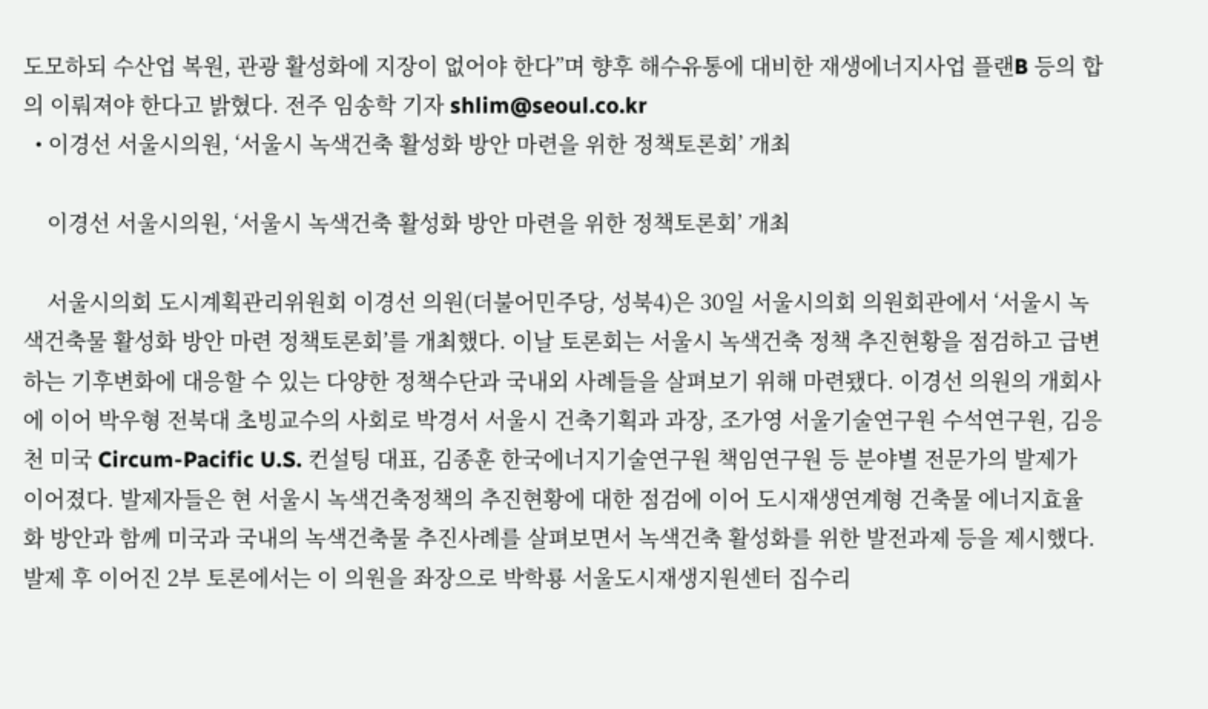도모하되 수산업 복원, 관광 활성화에 지장이 없어야 한다”며 향후 해수유통에 대비한 재생에너지사업 플랜B 등의 합의 이뤄져야 한다고 밝혔다. 전주 임송학 기자 shlim@seoul.co.kr
  • 이경선 서울시의원, ‘서울시 녹색건축 활성화 방안 마련을 위한 정책토론회’ 개최

    이경선 서울시의원, ‘서울시 녹색건축 활성화 방안 마련을 위한 정책토론회’ 개최

    서울시의회 도시계획관리위원회 이경선 의원(더불어민주당, 성북4)은 30일 서울시의회 의원회관에서 ‘서울시 녹색건축물 활성화 방안 마련 정책토론회’를 개최했다. 이날 토론회는 서울시 녹색건축 정책 추진현황을 점검하고 급변하는 기후변화에 대응할 수 있는 다양한 정책수단과 국내외 사례들을 살펴보기 위해 마련됐다. 이경선 의원의 개회사에 이어 박우형 전북대 초빙교수의 사회로 박경서 서울시 건축기획과 과장, 조가영 서울기술연구원 수석연구원, 김응천 미국 Circum-Pacific U.S. 컨설팅 대표, 김종훈 한국에너지기술연구원 책임연구원 등 분야별 전문가의 발제가 이어졌다. 발제자들은 현 서울시 녹색건축정책의 추진현황에 대한 점검에 이어 도시재생연계형 건축물 에너지효율화 방안과 함께 미국과 국내의 녹색건축물 추진사례를 살펴보면서 녹색건축 활성화를 위한 발전과제 등을 제시했다. 발제 후 이어진 2부 토론에서는 이 의원을 좌장으로 박학룡 서울도시재생지원센터 집수리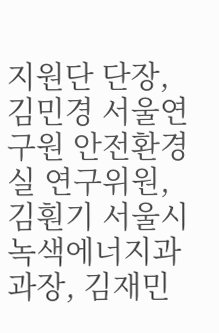지원단 단장, 김민경 서울연구원 안전환경실 연구위원, 김훤기 서울시 녹색에너지과 과장, 김재민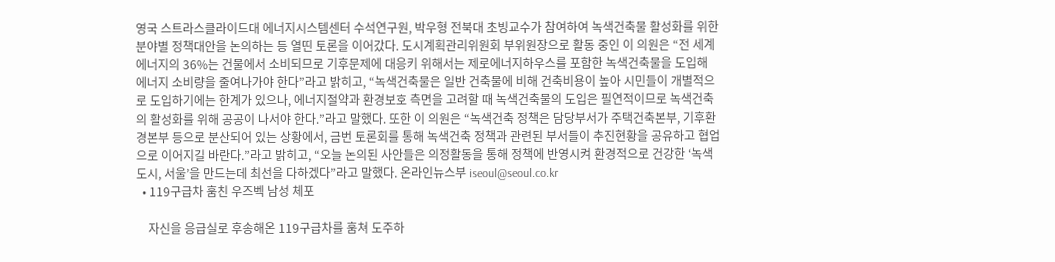영국 스트라스클라이드대 에너지시스템센터 수석연구원, 박우형 전북대 초빙교수가 참여하여 녹색건축물 활성화를 위한 분야별 정책대안을 논의하는 등 열띤 토론을 이어갔다. 도시계획관리위원회 부위원장으로 활동 중인 이 의원은 “전 세계 에너지의 36%는 건물에서 소비되므로 기후문제에 대응키 위해서는 제로에너지하우스를 포함한 녹색건축물을 도입해 에너지 소비량을 줄여나가야 한다”라고 밝히고, “녹색건축물은 일반 건축물에 비해 건축비용이 높아 시민들이 개별적으로 도입하기에는 한계가 있으나, 에너지절약과 환경보호 측면을 고려할 때 녹색건축물의 도입은 필연적이므로 녹색건축의 활성화를 위해 공공이 나서야 한다.”라고 말했다. 또한 이 의원은 “녹색건축 정책은 담당부서가 주택건축본부, 기후환경본부 등으로 분산되어 있는 상황에서, 금번 토론회를 통해 녹색건축 정책과 관련된 부서들이 추진현황을 공유하고 협업으로 이어지길 바란다.”라고 밝히고, “오늘 논의된 사안들은 의정활동을 통해 정책에 반영시켜 환경적으로 건강한 ‘녹색 도시, 서울’을 만드는데 최선을 다하겠다”라고 말했다. 온라인뉴스부 iseoul@seoul.co.kr
  • 119구급차 훔친 우즈벡 남성 체포

    자신을 응급실로 후송해온 119구급차를 훔쳐 도주하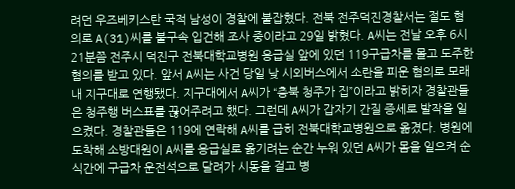려던 우즈베키스탄 국적 남성이 경찰에 붙잡혔다. 전북 전주덕진경찰서는 절도 혐의로 A(31)씨를 불구속 입건해 조사 중이라고 29일 밝혔다. A씨는 전날 오후 6시 21분쯤 전주시 덕진구 전북대학교병원 응급실 앞에 있던 119구급차를 몰고 도주한 혐의를 받고 있다. 앞서 A씨는 사건 당일 낮 시외버스에서 소란을 피운 혐의로 모래내 지구대로 연행됐다. 지구대에서 A씨가 “충북 청주가 집”이라고 밝히자 경찰관들은 청주행 버스표를 끊어주려고 했다. 그런데 A씨가 갑자기 간질 증세로 발작을 일으켰다. 경찰관들은 119에 연락해 A씨를 급히 전북대학교병원으로 옮겼다. 병원에 도착해 소방대원이 A씨를 응급실로 옮기려는 순간 누워 있던 A씨가 몸을 일으켜 순식간에 구급차 운전석으로 달려가 시동을 걸고 병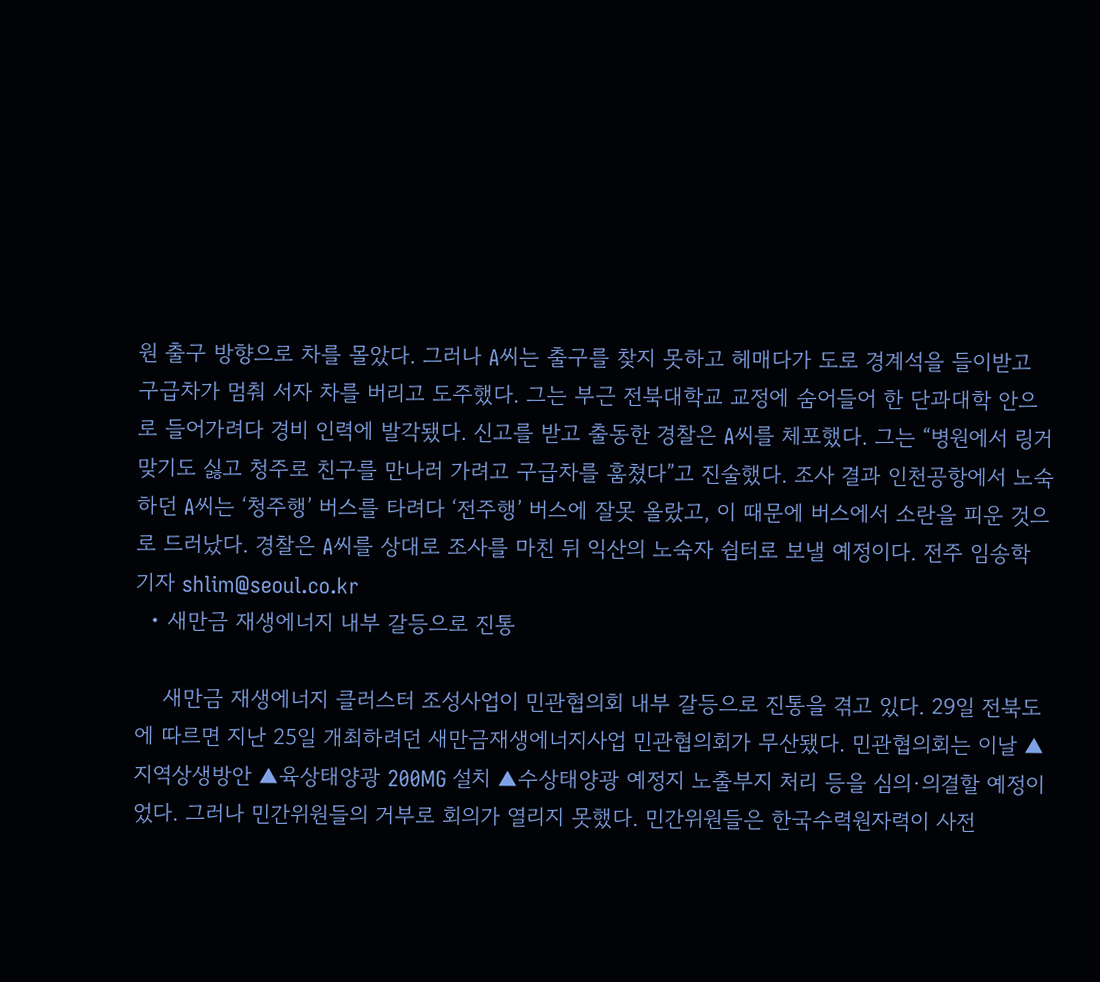원 출구 방향으로 차를 몰았다. 그러나 A씨는 출구를 찾지 못하고 헤매다가 도로 경계석을 들이받고 구급차가 멈춰 서자 차를 버리고 도주했다. 그는 부근 전북대학교 교정에 숨어들어 한 단과대학 안으로 들어가려다 경비 인력에 발각됐다. 신고를 받고 출동한 경찰은 A씨를 체포했다. 그는 “병원에서 링거 맞기도 싫고 청주로 친구를 만나러 가려고 구급차를 훔쳤다”고 진술했다. 조사 결과 인천공항에서 노숙하던 A씨는 ‘청주행’ 버스를 타려다 ‘전주행’ 버스에 잘못 올랐고, 이 때문에 버스에서 소란을 피운 것으로 드러났다. 경찰은 A씨를 상대로 조사를 마친 뒤 익산의 노숙자 쉼터로 보낼 예정이다. 전주 임송학 기자 shlim@seoul.co.kr
  • 새만금 재생에너지 내부 갈등으로 진통

    새만금 재생에너지 클러스터 조성사업이 민관협의회 내부 갈등으로 진통을 겪고 있다. 29일 전북도에 따르면 지난 25일 개최하려던 새만금재생에너지사업 민관협의회가 무산됐다. 민관협의회는 이날 ▲지역상생방안 ▲육상태양광 200MG 설치 ▲수상태양광 예정지 노출부지 처리 등을 심의·의결할 예정이었다. 그러나 민간위원들의 거부로 회의가 열리지 못했다. 민간위원들은 한국수력원자력이 사전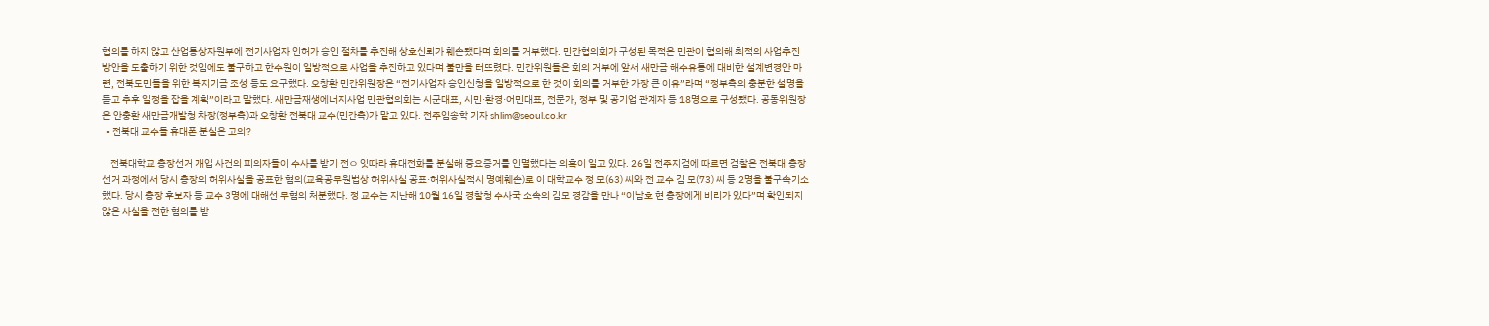협의를 하지 않고 산업통상자원부에 전기사업자 인허가 승인 절차를 추진해 상호신뢰가 훼손됐다며 회의를 거부했다. 민간협의회가 구성된 목적은 민관이 협의해 최적의 사업추진 방안을 도출하기 위한 것임에도 불구하고 한수원이 일방적으로 사업을 추진하고 있다며 불만을 터뜨렸다. 민간위원들은 회의 거부에 앞서 새만금 해수유통에 대비한 설계변경안 마련, 전북도민들을 위한 복지기금 조성 등도 요구했다. 오창환 민간위원장은 “전기사업자 승인신청을 일방적으로 한 것이 회의를 거부한 가장 큰 이유”라며 “정부측의 충분한 설명을 듣고 추후 일정을 잡을 계획”이라고 말했다. 새만금재생에너지사업 민관협의회는 시군대표, 시민·환경·어민대표, 전문가, 정부 및 공기업 관계자 등 18명으로 구성됐다. 공동위원장은 안충환 새만금개발청 차장(정부측)과 오창환 전북대 교수(민간측)가 맡고 있다. 전주임송학 기자 shlim@seoul.co.kr
  • 전북대 교수들 휴대폰 분실은 고의?

    전북대학교 총장선거 개입 사건의 피의자들이 수사를 받기 전ㅇ 잇따라 휴대전화를 분실해 중요증거를 인멸했다는 의혹이 일고 있다. 26일 전주지검에 따르면 검찰은 전북대 총장선거 과정에서 당시 총장의 허위사실을 공표한 혐의(교육공무원법상 허위사실 공표·허위사실적시 명예훼손)로 이 대학교수 정 모(63) 씨와 전 교수 김 모(73) 씨 등 2명을 불구속기소 했다. 당시 총장 후보자 등 교수 3명에 대해선 무혐의 처분했다. 정 교수는 지난해 10월 16일 경찰청 수사국 소속의 김모 경감을 만나 “이남호 현 총장에게 비리가 있다”며 확인되지 않은 사실을 전한 혐의를 받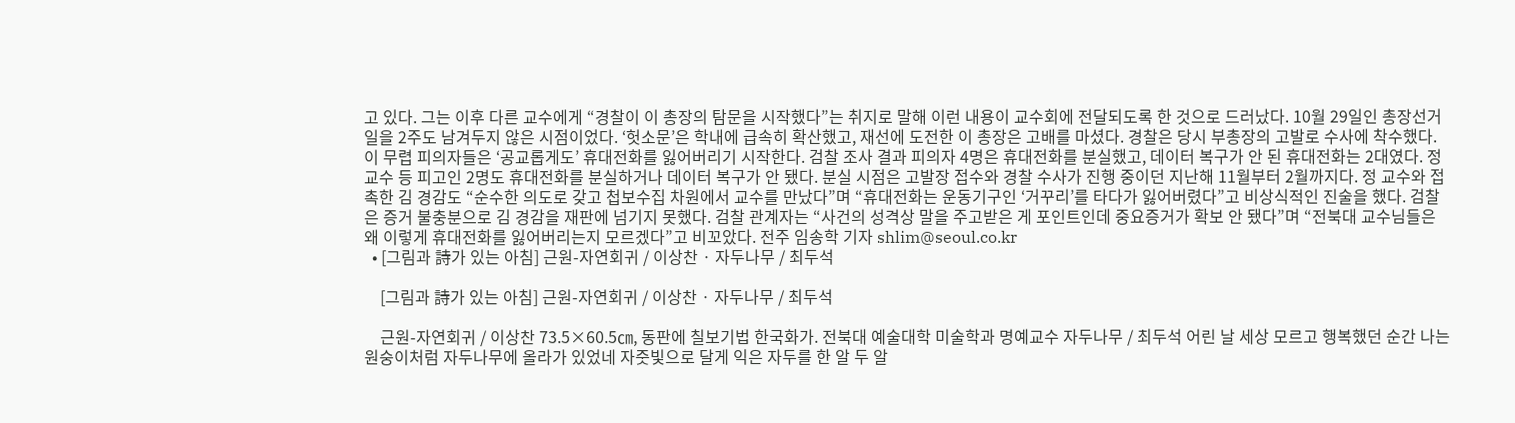고 있다. 그는 이후 다른 교수에게 “경찰이 이 총장의 탐문을 시작했다”는 취지로 말해 이런 내용이 교수회에 전달되도록 한 것으로 드러났다. 10월 29일인 총장선거일을 2주도 남겨두지 않은 시점이었다. ‘헛소문’은 학내에 급속히 확산했고, 재선에 도전한 이 총장은 고배를 마셨다. 경찰은 당시 부총장의 고발로 수사에 착수했다. 이 무렵 피의자들은 ‘공교롭게도’ 휴대전화를 잃어버리기 시작한다. 검찰 조사 결과 피의자 4명은 휴대전화를 분실했고, 데이터 복구가 안 된 휴대전화는 2대였다. 정 교수 등 피고인 2명도 휴대전화를 분실하거나 데이터 복구가 안 됐다. 분실 시점은 고발장 접수와 경찰 수사가 진행 중이던 지난해 11월부터 2월까지다. 정 교수와 접촉한 김 경감도 “순수한 의도로 갖고 첩보수집 차원에서 교수를 만났다”며 “휴대전화는 운동기구인 ‘거꾸리’를 타다가 잃어버렸다”고 비상식적인 진술을 했다. 검찰은 증거 불충분으로 김 경감을 재판에 넘기지 못했다. 검찰 관계자는 “사건의 성격상 말을 주고받은 게 포인트인데 중요증거가 확보 안 됐다”며 “전북대 교수님들은 왜 이렇게 휴대전화를 잃어버리는지 모르겠다”고 비꼬았다. 전주 임송학 기자 shlim@seoul.co.kr
  • [그림과 詩가 있는 아침] 근원-자연회귀 / 이상찬 · 자두나무 / 최두석

    [그림과 詩가 있는 아침] 근원-자연회귀 / 이상찬 · 자두나무 / 최두석

    근원-자연회귀 / 이상찬 73.5×60.5㎝, 동판에 칠보기법 한국화가. 전북대 예술대학 미술학과 명예교수 자두나무 / 최두석 어린 날 세상 모르고 행복했던 순간 나는 원숭이처럼 자두나무에 올라가 있었네 자줏빛으로 달게 익은 자두를 한 알 두 알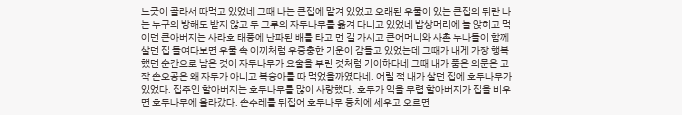느긋이 골라서 따먹고 있었네 그때 나는 큰집에 맡겨 있었고 오래된 우물이 있는 큰집의 뒤란 나는 누구의 방해도 받지 않고 두 그루의 자두나무를 옮겨 다니고 있었네 밥상머리에 늘 앉히고 먹이던 큰아버지는 사라호 태풍에 난파된 배를 타고 먼 길 가시고 큰어머니와 사촌 누나들이 함께 살던 집 들여다보면 우물 속 이끼처럼 우중충한 기운이 감돌고 있었는데 그때가 내게 가장 행복했던 순간으로 남은 것이 자두나무가 요술을 부린 것처럼 기이하다네 그때 내가 품은 의문은 고작 손오공은 왜 자두가 아니고 복숭아를 따 먹었을까였다네. 어릴 적 내가 살던 집에 호두나무가 있었다. 집주인 할아버지는 호두나무를 많이 사랑했다. 호두가 익을 무렵 할아버지가 집을 비우면 호두나무에 올라갔다. 손수레를 뒤집어 호두나무 둥치에 세우고 오르면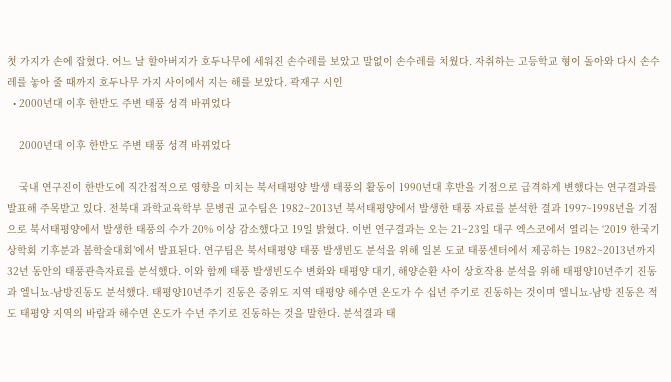첫 가지가 손에 잡혔다. 어느 날 할아버지가 호두나무에 세워진 손수레를 보았고 말없이 손수레를 치웠다. 자취하는 고등학교 형이 돌아와 다시 손수레를 놓아 줄 때까지 호두나무 가지 사이에서 지는 해를 보았다. 곽재구 시인
  • 2000년대 이후 한반도 주변 태풍 성격 바뀌었다

    2000년대 이후 한반도 주변 태풍 성격 바뀌었다

    국내 연구진이 한반도에 직간접적으로 영향을 미치는 북서태평양 발생 태풍의 활동이 1990년대 후반을 기점으로 급격하게 변했다는 연구결과를 발표해 주목받고 있다. 전북대 과학교육학부 문병권 교수팀은 1982~2013년 북서태평양에서 발생한 태풍 자료를 분석한 결과 1997~1998년을 기점으로 북서태평양에서 발생한 태풍의 수가 20% 이상 감소했다고 19일 밝혔다. 이번 연구결과는 오는 21~23일 대구 엑스코에서 열리는 ‘2019 한국기상학회 기후분과 봄학술대회’에서 발표된다. 연구팀은 북서태평양 태풍 발생빈도 분석을 위해 일본 도쿄 태풍센터에서 제공하는 1982~2013년까지 32년 동안의 태풍관측자료를 분석했다. 이와 함께 태풍 발생빈도수 변화와 태평양 대기, 해양순환 사이 상호작용 분석을 위해 태평양10년주기 진동과 엘니뇨-남방진동도 분석했다. 태평양10년주기 진동은 중위도 지역 태평양 해수면 온도가 수 십년 주기로 진동하는 것이며 엘니뇨-남방 진동은 적도 태평양 지역의 바람과 해수면 온도가 수년 주기로 진동하는 것을 말한다. 분석결과 태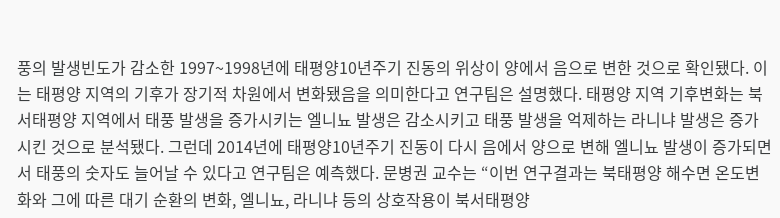풍의 발생빈도가 감소한 1997~1998년에 태평양10년주기 진동의 위상이 양에서 음으로 변한 것으로 확인됐다. 이는 태평양 지역의 기후가 장기적 차원에서 변화됐음을 의미한다고 연구팀은 설명했다. 태평양 지역 기후변화는 북서태평양 지역에서 태풍 발생을 증가시키는 엘니뇨 발생은 감소시키고 태풍 발생을 억제하는 라니냐 발생은 증가시킨 것으로 분석됐다. 그런데 2014년에 태평양10년주기 진동이 다시 음에서 양으로 변해 엘니뇨 발생이 증가되면서 태풍의 숫자도 늘어날 수 있다고 연구팀은 예측했다. 문병권 교수는 “이번 연구결과는 북태평양 해수면 온도변화와 그에 따른 대기 순환의 변화, 엘니뇨, 라니냐 등의 상호작용이 북서태평양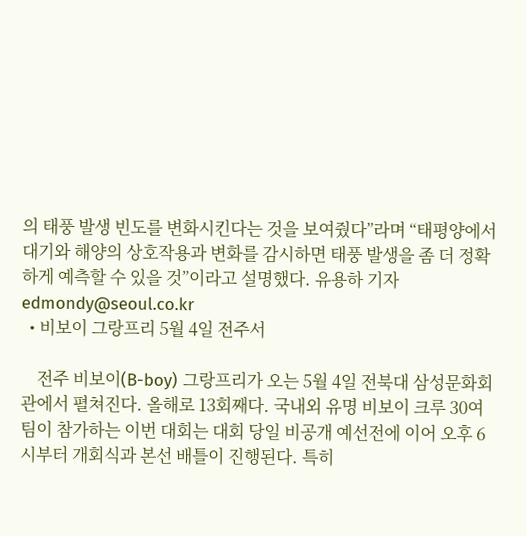의 태풍 발생 빈도를 변화시킨다는 것을 보여줬다”라며 “태평양에서 대기와 해양의 상호작용과 변화를 감시하면 태풍 발생을 좀 더 정확하게 예측할 수 있을 것”이라고 설명했다. 유용하 기자 edmondy@seoul.co.kr
  • 비보이 그랑프리 5월 4일 전주서

    전주 비보이(B-boy) 그랑프리가 오는 5월 4일 전북대 삼성문화회관에서 펼쳐진다. 올해로 13회째다. 국내외 유명 비보이 크루 30여팀이 참가하는 이번 대회는 대회 당일 비공개 예선전에 이어 오후 6시부터 개회식과 본선 배틀이 진행된다. 특히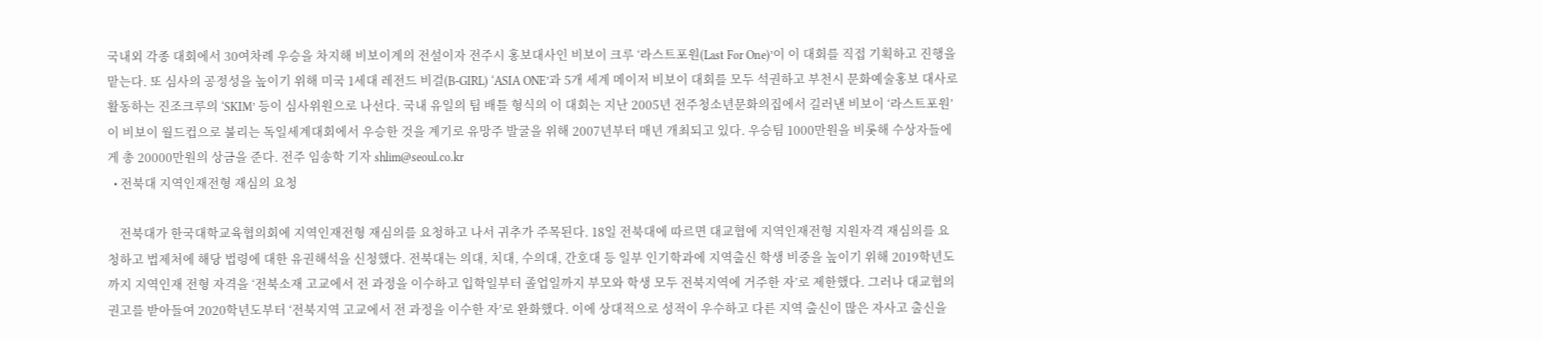국내외 각종 대회에서 30여차례 우승을 차지해 비보이계의 전설이자 전주시 홍보대사인 비보이 크루 ‘라스트포원(Last For One)’이 이 대회를 직접 기획하고 진행을 맡는다. 또 심사의 공정성을 높이기 위해 미국 1세대 레전드 비걸(B-GIRL) ‘ASIA ONE’과 5개 세계 메이저 비보이 대회를 모두 석권하고 부천시 문화예술홍보 대사로 활동하는 진조크루의 ‘SKIM’ 등이 심사위원으로 나선다. 국내 유일의 팀 배틀 형식의 이 대회는 지난 2005년 전주청소년문화의집에서 길러낸 비보이 ‘라스트포원’이 비보이 월드컵으로 불리는 독일세계대회에서 우승한 것을 계기로 유망주 발굴을 위해 2007년부터 매년 개최되고 있다. 우승팀 1000만원을 비롯해 수상자들에게 총 20000만원의 상금을 준다. 전주 임송학 기자 shlim@seoul.co.kr
  • 전북대 지역인재전형 재심의 요청

    전북대가 한국대학교육협의회에 지역인재전형 재심의를 요청하고 나서 귀추가 주목된다. 18일 전북대에 따르면 대교협에 지역인재전형 지원자격 재심의를 요청하고 법제처에 해당 법령에 대한 유권해석을 신청했다. 전북대는 의대, 치대, 수의대, 간호대 등 일부 인기학과에 지역출신 학생 비중을 높이기 위해 2019학년도까지 지역인재 전형 자격을 ‘전북소재 고교에서 전 과정을 이수하고 입학일부터 졸업일까지 부모와 학생 모두 전북지역에 거주한 자’로 제한했다. 그러나 대교협의 권고를 받아들여 2020학년도부터 ‘전북지역 고교에서 전 과정을 이수한 자’로 완화했다. 이에 상대적으로 성적이 우수하고 다른 지역 출신이 많은 자사고 출신을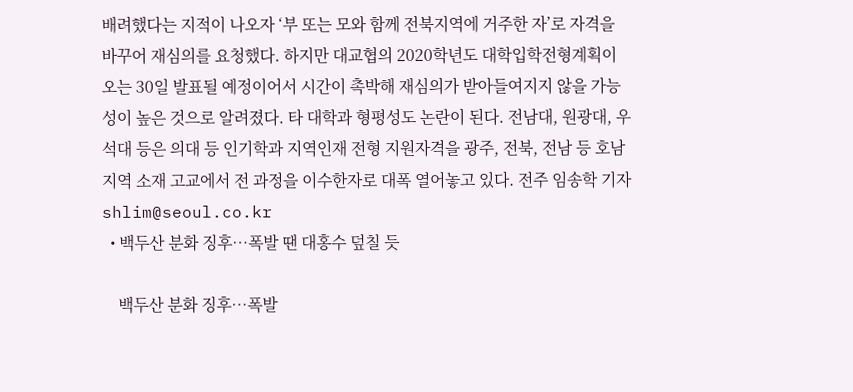배려했다는 지적이 나오자 ‘부 또는 모와 함께 전북지역에 거주한 자’로 자격을 바꾸어 재심의를 요청했다. 하지만 대교협의 2020학년도 대학입학전형계획이 오는 30일 발표될 예정이어서 시간이 촉박해 재심의가 받아들여지지 않을 가능성이 높은 것으로 알려졌다. 타 대학과 형평성도 논란이 된다. 전남대, 원광대, 우석대 등은 의대 등 인기학과 지역인재 전형 지원자격을 광주, 전북, 전남 등 호남지역 소재 고교에서 전 과정을 이수한자로 대폭 열어놓고 있다. 전주 임송학 기자 shlim@seoul.co.kr
  • 백두산 분화 징후…폭발 땐 대홍수 덮칠 듯

    백두산 분화 징후…폭발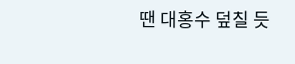땐 대홍수 덮칠 듯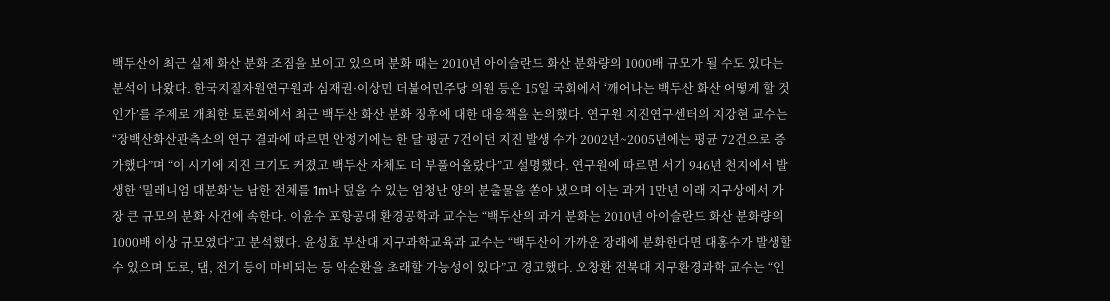백두산이 최근 실제 화산 분화 조짐을 보이고 있으며 분화 때는 2010년 아이슬란드 화산 분화량의 1000배 규모가 될 수도 있다는 분석이 나왔다. 한국지질자원연구원과 심재권·이상민 더불어민주당 의원 등은 15일 국회에서 ‘깨어나는 백두산 화산 어떻게 할 것인가’를 주제로 개최한 토론회에서 최근 백두산 화산 분화 징후에 대한 대응책을 논의했다. 연구원 지진연구센터의 지강현 교수는 “장백산화산관측소의 연구 결과에 따르면 안정기에는 한 달 평균 7건이던 지진 발생 수가 2002년~2005년에는 평균 72건으로 증가했다”며 “이 시기에 지진 크기도 커졌고 백두산 자체도 더 부풀어올랐다”고 설명했다. 연구원에 따르면 서기 946년 천지에서 발생한 ‘밀레니엄 대분화’는 남한 전체를 1m나 덮을 수 있는 엄청난 양의 분출물을 쏟아 냈으며 이는 과거 1만년 이래 지구상에서 가장 큰 규모의 분화 사건에 속한다. 이윤수 포항공대 환경공학과 교수는 “백두산의 과거 분화는 2010년 아이슬란드 화산 분화량의 1000배 이상 규모였다”고 분석했다. 윤성효 부산대 지구과학교육과 교수는 “백두산이 가까운 장래에 분화한다면 대홍수가 발생할 수 있으며 도로, 댐, 전기 등이 마비되는 등 악순환을 초래할 가능성이 있다”고 경고했다. 오창환 전북대 지구환경과학 교수는 “인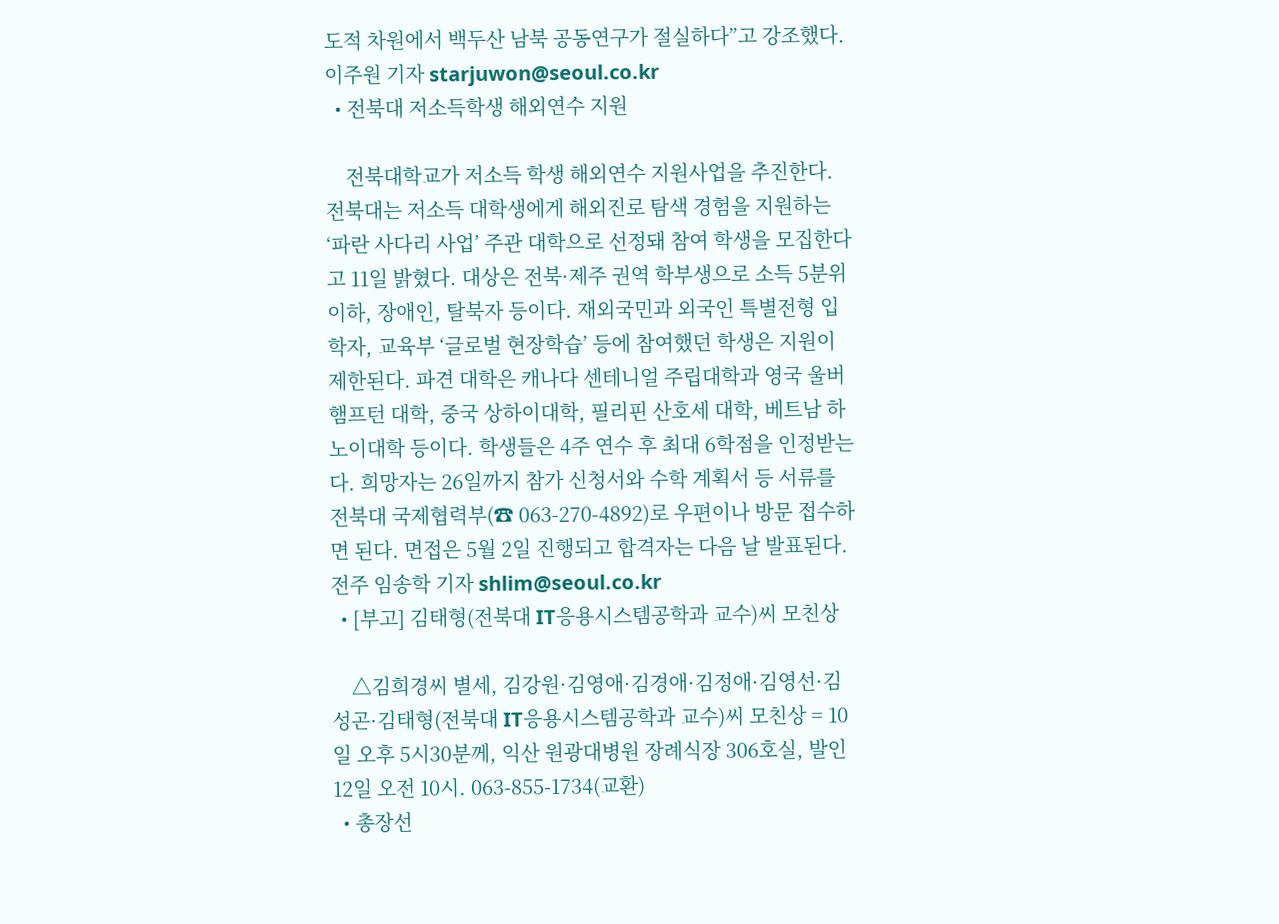도적 차원에서 백두산 남북 공동연구가 절실하다”고 강조했다. 이주원 기자 starjuwon@seoul.co.kr
  • 전북대 저소득학생 해외연수 지원

    전북대학교가 저소득 학생 해외연수 지원사업을 추진한다. 전북대는 저소득 대학생에게 해외진로 탐색 경험을 지원하는 ‘파란 사다리 사업’ 주관 대학으로 선정돼 참여 학생을 모집한다고 11일 밝혔다. 대상은 전북·제주 권역 학부생으로 소득 5분위 이하, 장애인, 탈북자 등이다. 재외국민과 외국인 특별전형 입학자, 교육부 ‘글로벌 현장학습’ 등에 참여했던 학생은 지원이 제한된다. 파견 대학은 캐나다 센테니얼 주립대학과 영국 울버햄프턴 대학, 중국 상하이대학, 필리핀 산호세 대학, 베트남 하노이대학 등이다. 학생들은 4주 연수 후 최대 6학점을 인정받는다. 희망자는 26일까지 참가 신청서와 수학 계획서 등 서류를 전북대 국제협력부(☎ 063-270-4892)로 우편이나 방문 접수하면 된다. 면접은 5월 2일 진행되고 합격자는 다음 날 발표된다. 전주 임송학 기자 shlim@seoul.co.kr
  • [부고] 김태형(전북대 IT응용시스템공학과 교수)씨 모친상

    △김희경씨 별세, 김강원·김영애·김경애·김정애·김영선·김성곤·김태형(전북대 IT응용시스템공학과 교수)씨 모친상 = 10일 오후 5시30분께, 익산 원광대병원 장례식장 306호실, 발인 12일 오전 10시. 063-855-1734(교환)
  • 총장선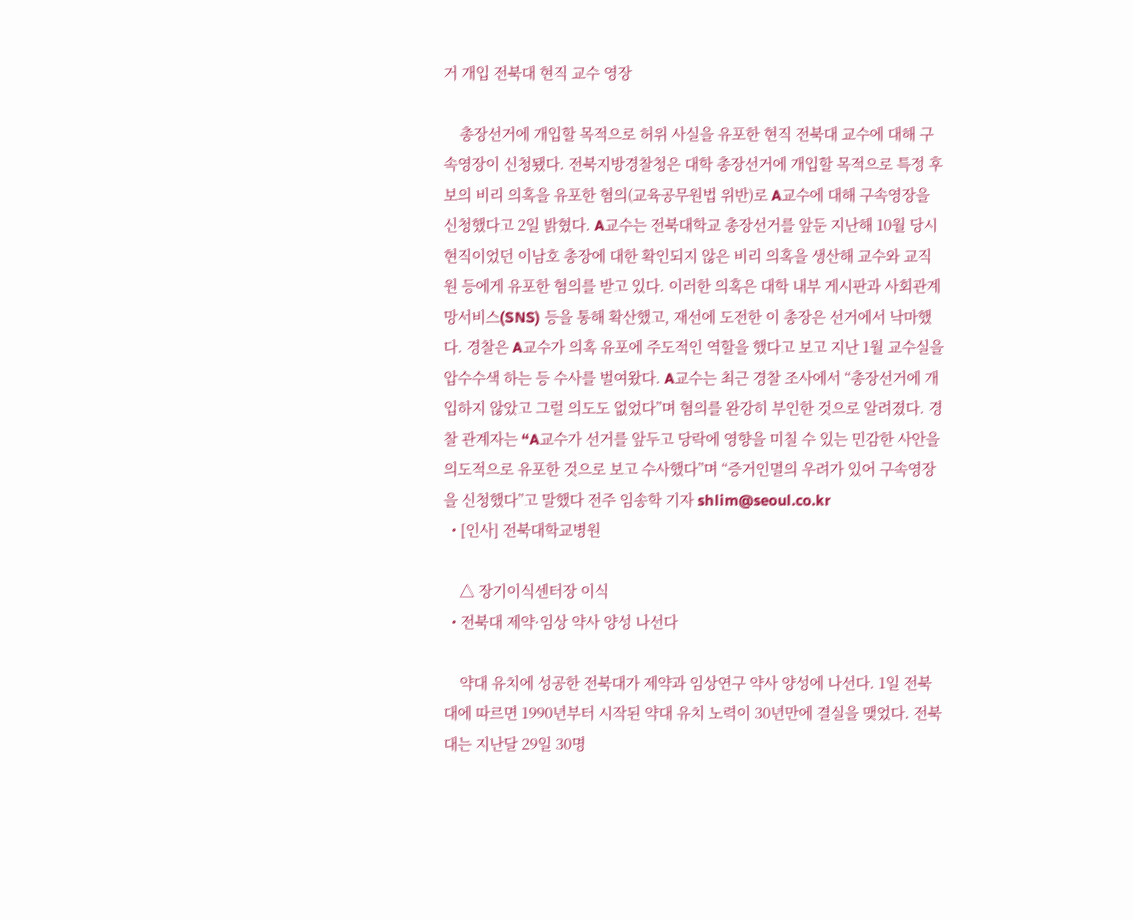거 개입 전북대 현직 교수 영장

    총장선거에 개입할 목적으로 허위 사실을 유포한 현직 전북대 교수에 대해 구속영장이 신청됐다. 전북지방경찰청은 대학 총장선거에 개입할 목적으로 특정 후보의 비리 의혹을 유포한 혐의(교육공무원법 위반)로 A교수에 대해 구속영장을 신청했다고 2일 밝혔다. A교수는 전북대학교 총장선거를 앞둔 지난해 10월 당시 현직이었던 이남호 총장에 대한 확인되지 않은 비리 의혹을 생산해 교수와 교직원 등에게 유포한 혐의를 받고 있다. 이러한 의혹은 대학 내부 게시판과 사회관계망서비스(SNS) 등을 통해 확산했고, 재선에 도전한 이 총장은 선거에서 낙마했다. 경찰은 A교수가 의혹 유포에 주도적인 역할을 했다고 보고 지난 1월 교수실을 압수수색 하는 등 수사를 벌여왔다. A교수는 최근 경찰 조사에서 “총장선거에 개입하지 않았고 그럴 의도도 없었다”며 혐의를 완강히 부인한 것으로 알려졌다. 경찰 관계자는 “A교수가 선거를 앞두고 당락에 영향을 미칠 수 있는 민감한 사안을 의도적으로 유포한 것으로 보고 수사했다”며 “증거인멸의 우려가 있어 구속영장을 신청했다”고 말했다 전주 임송학 기자 shlim@seoul.co.kr
  • [인사] 전북대학교병원

    △ 장기이식센터장 이식
  • 전북대 제약·임상 약사 양성 나선다

    약대 유치에 성공한 전북대가 제약과 임상연구 약사 양성에 나선다. 1일 전북대에 따르면 1990년부터 시작된 약대 유치 노력이 30년만에 결실을 맺었다. 전북대는 지난달 29일 30명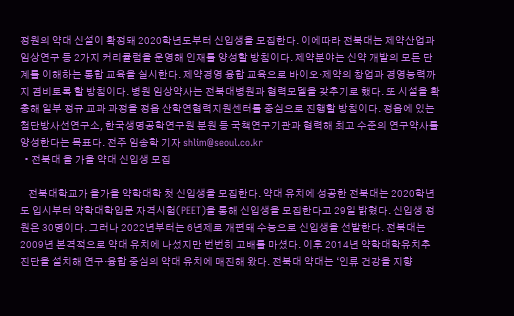정원의 약대 신설이 확정돼 2020학년도부터 신입생을 모집한다. 이에따라 전북대는 제약산업과 임상연구 등 2가지 커리큘럼을 운영해 인재를 양성할 방침이다. 제약분야는 신약 개발의 모든 단계를 이해하는 통합 교육을 실시한다. 제약경영 융합 교육으로 바이오·제약의 창업과 경영능력까지 겸비토록 할 방침이다. 병원 임상약사는 전북대병원과 협력모델을 갖추기로 했다. 또 시설을 확충해 일부 정규 교과 과정을 정읍 산학연협력지원센터를 중심으로 진행할 방침이다. 정읍에 있는 첨단방사선연구소, 한국생명공학연구원 분원 등 국책연구기관과 협력해 최고 수준의 연구약사를 양성한다는 목표다. 전주 임송학 기자 shlim@seoul.co.kr
  • 전북대 올 가을 약대 신입생 모집

    전북대학교가 올가을 약학대학 첫 신입생을 모집한다. 약대 유치에 성공한 전북대는 2020학년도 입시부터 약학대학입문 자격시험(PEET)을 통해 신입생을 모집한다고 29일 밝혔다. 신입생 정원은 30명이다. 그러나 2022년부터는 6년제로 개편돼 수능으로 신입생을 선발한다. 전북대는 2009년 본격적으로 약대 유치에 나섰지만 번번히 고배를 마셨다. 이후 2014년 약학대학유치추진단을 설치해 연구·융합 중심의 약대 유치에 매진해 왔다. 전북대 약대는 ‘인류 건강을 지향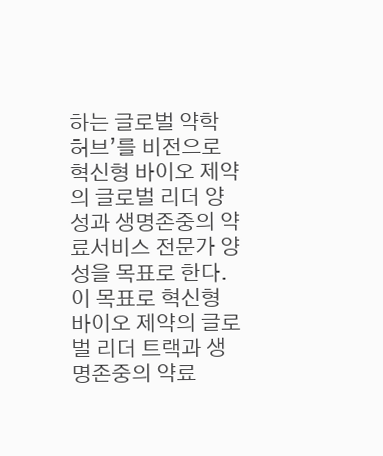하는 글로벌 약학 허브’를 비전으로 혁신형 바이오 제약의 글로벌 리더 양성과 생명존중의 약료서비스 전문가 양성을 목표로 한다. 이 목표로 혁신형 바이오 제약의 글로벌 리더 트랙과 생명존중의 약료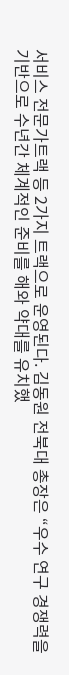서비스 전문가트랙 등 2가지 트랙으로 운영된다. 김동원 전북대 총장은 “우수 연구 경쟁력을 기반으로 수년간 체계적인 준비를 해와 약대를 유치했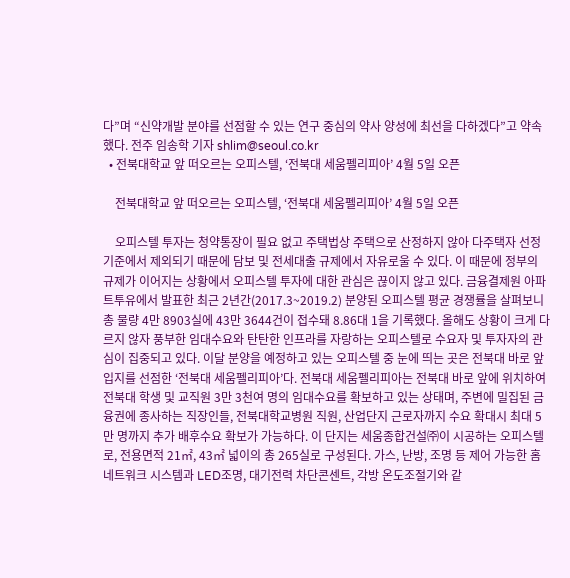다”며 “신약개발 분야를 선점할 수 있는 연구 중심의 약사 양성에 최선을 다하겠다”고 약속했다. 전주 임송학 기자 shlim@seoul.co.kr
  • 전북대학교 앞 떠오르는 오피스텔, ‘전북대 세움펠리피아’ 4월 5일 오픈

    전북대학교 앞 떠오르는 오피스텔, ‘전북대 세움펠리피아’ 4월 5일 오픈

    오피스텔 투자는 청약통장이 필요 없고 주택법상 주택으로 산정하지 않아 다주택자 선정기준에서 제외되기 때문에 담보 및 전세대출 규제에서 자유로울 수 있다. 이 때문에 정부의 규제가 이어지는 상황에서 오피스텔 투자에 대한 관심은 끊이지 않고 있다. 금융결제원 아파트투유에서 발표한 최근 2년간(2017.3~2019.2) 분양된 오피스텔 평균 경쟁률을 살펴보니 총 물량 4만 8903실에 43만 3644건이 접수돼 8.86대 1을 기록했다. 올해도 상황이 크게 다르지 않자 풍부한 임대수요와 탄탄한 인프라를 자랑하는 오피스텔로 수요자 및 투자자의 관심이 집중되고 있다. 이달 분양을 예정하고 있는 오피스텔 중 눈에 띄는 곳은 전북대 바로 앞 입지를 선점한 ‘전북대 세움펠리피아’다. 전북대 세움펠리피아는 전북대 바로 앞에 위치하여 전북대 학생 및 교직원 3만 3천여 명의 임대수요를 확보하고 있는 상태며, 주변에 밀집된 금융권에 종사하는 직장인들, 전북대학교병원 직원, 산업단지 근로자까지 수요 확대시 최대 5만 명까지 추가 배후수요 확보가 가능하다. 이 단지는 세움종합건설㈜이 시공하는 오피스텔로, 전용면적 21㎡, 43㎡ 넓이의 총 265실로 구성된다. 가스, 난방, 조명 등 제어 가능한 홈 네트워크 시스템과 LED조명, 대기전력 차단콘센트, 각방 온도조절기와 같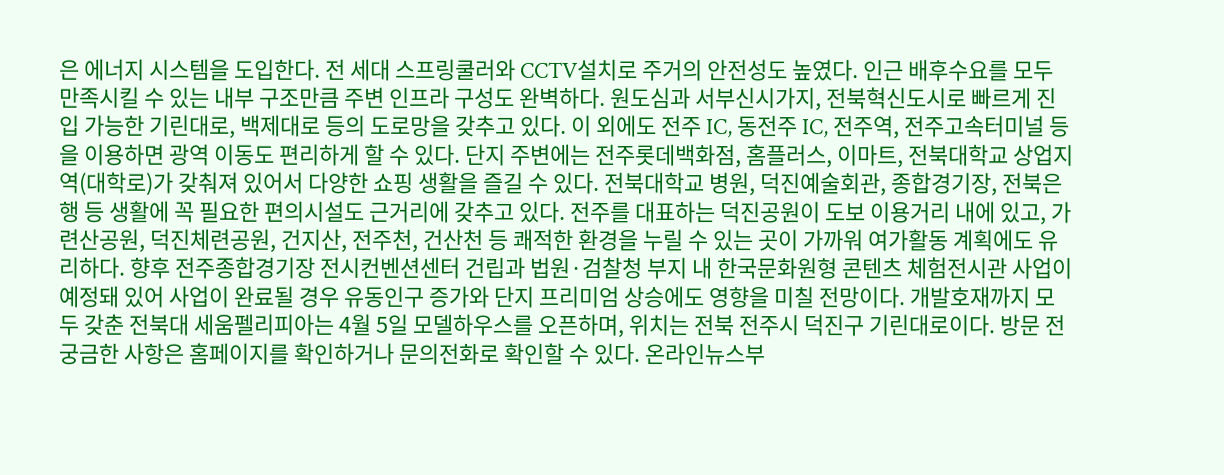은 에너지 시스템을 도입한다. 전 세대 스프링쿨러와 CCTV설치로 주거의 안전성도 높였다. 인근 배후수요를 모두 만족시킬 수 있는 내부 구조만큼 주변 인프라 구성도 완벽하다. 원도심과 서부신시가지, 전북혁신도시로 빠르게 진입 가능한 기린대로, 백제대로 등의 도로망을 갖추고 있다. 이 외에도 전주 IC, 동전주 IC, 전주역, 전주고속터미널 등을 이용하면 광역 이동도 편리하게 할 수 있다. 단지 주변에는 전주롯데백화점, 홈플러스, 이마트, 전북대학교 상업지역(대학로)가 갖춰져 있어서 다양한 쇼핑 생활을 즐길 수 있다. 전북대학교 병원, 덕진예술회관, 종합경기장, 전북은행 등 생활에 꼭 필요한 편의시설도 근거리에 갖추고 있다. 전주를 대표하는 덕진공원이 도보 이용거리 내에 있고, 가련산공원, 덕진체련공원, 건지산, 전주천, 건산천 등 쾌적한 환경을 누릴 수 있는 곳이 가까워 여가활동 계획에도 유리하다. 향후 전주종합경기장 전시컨벤션센터 건립과 법원·검찰청 부지 내 한국문화원형 콘텐츠 체험전시관 사업이 예정돼 있어 사업이 완료될 경우 유동인구 증가와 단지 프리미엄 상승에도 영향을 미칠 전망이다. 개발호재까지 모두 갖춘 전북대 세움펠리피아는 4월 5일 모델하우스를 오픈하며, 위치는 전북 전주시 덕진구 기린대로이다. 방문 전 궁금한 사항은 홈페이지를 확인하거나 문의전화로 확인할 수 있다. 온라인뉴스부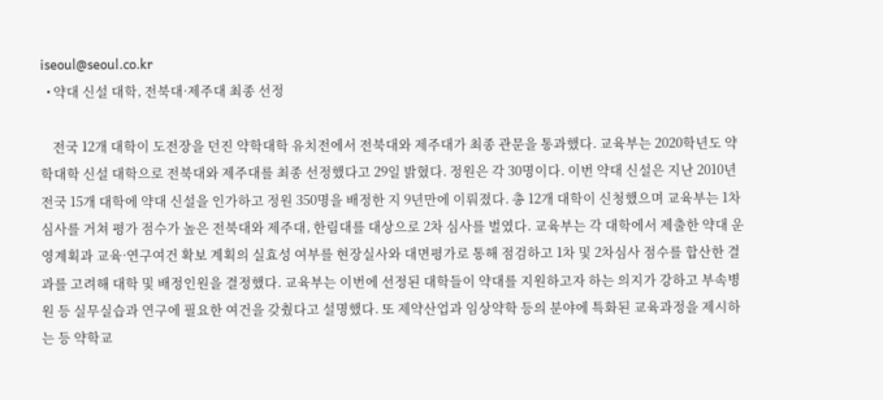iseoul@seoul.co.kr
  • 약대 신설 대학, 전북대·제주대 최종 선정

    전국 12개 대학이 도전장을 던진 약학대학 유치전에서 전북대와 제주대가 최종 관문을 통과했다. 교육부는 2020학년도 약학대학 신설 대학으로 전북대와 제주대를 최종 선정했다고 29일 밝혔다. 정원은 각 30명이다. 이번 약대 신설은 지난 2010년 전국 15개 대학에 약대 신설을 인가하고 정원 350명을 배정한 지 9년만에 이뤄졌다. 총 12개 대학이 신청했으며 교육부는 1차 심사를 거쳐 평가 점수가 높은 전북대와 제주대, 한림대를 대상으로 2차 심사를 벌였다. 교육부는 각 대학에서 제출한 약대 운영계획과 교육·연구여건 확보 계획의 실효성 여부를 현장실사와 대면평가로 통해 점검하고 1차 및 2차심사 점수를 합산한 결과를 고려해 대학 및 배정인원을 결정했다. 교육부는 이번에 선정된 대학들이 약대를 지원하고자 하는 의지가 강하고 부속병원 등 실무실습과 연구에 필요한 여건을 갖췄다고 설명했다. 또 제약산업과 임상약학 등의 분야에 특화된 교육과정을 제시하는 등 약학교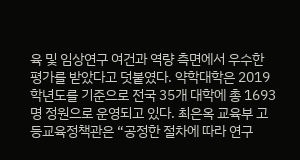육 및 임상연구 여건과 역량 측면에서 우수한 평가를 받았다고 덧붙였다. 약학대학은 2019학년도를 기준으로 전국 35개 대학에 총 1693명 정원으로 운영되고 있다. 최은옥 교육부 고등교육정책관은 “공정한 절차에 따라 연구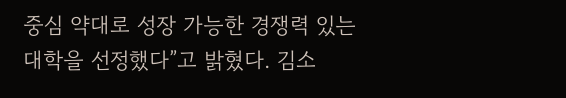중심 약대로 성장 가능한 경쟁력 있는 대학을 선정했다”고 밝혔다. 김소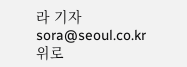라 기자 sora@seoul.co.kr
위로